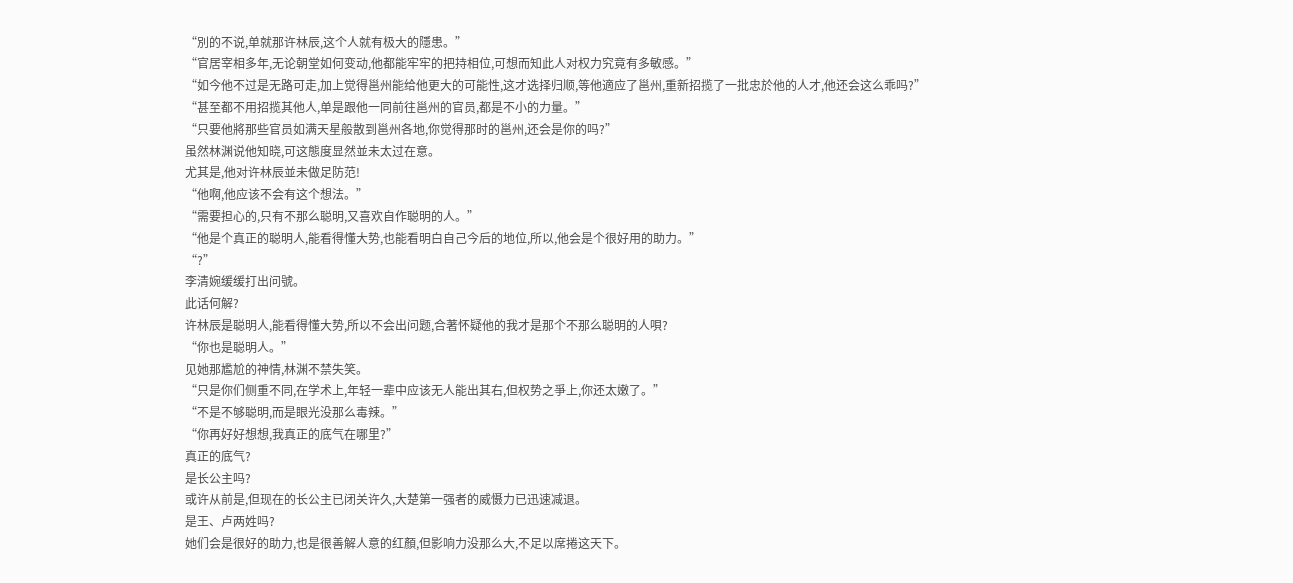“別的不说,单就那许林辰,这个人就有极大的隱患。”
“官居宰相多年,无论朝堂如何变动,他都能牢牢的把持相位,可想而知此人对权力究竟有多敏感。”
“如今他不过是无路可走,加上觉得邕州能给他更大的可能性,这才选择归顺,等他適应了邕州,重新招揽了一批忠於他的人才,他还会这么乖吗?”
“甚至都不用招揽其他人,单是跟他一同前往邕州的官员,都是不小的力量。”
“只要他將那些官员如满天星般散到邕州各地,你觉得那时的邕州,还会是你的吗?”
虽然林渊说他知晓,可这態度显然並未太过在意。
尤其是,他对许林辰並未做足防范!
“他啊,他应该不会有这个想法。”
“需要担心的,只有不那么聪明,又喜欢自作聪明的人。”
“他是个真正的聪明人,能看得懂大势,也能看明白自己今后的地位,所以,他会是个很好用的助力。”
“?”
李清婉缓缓打出问號。
此话何解?
许林辰是聪明人,能看得懂大势,所以不会出问题,合著怀疑他的我才是那个不那么聪明的人唄?
“你也是聪明人。”
见她那尷尬的神情,林渊不禁失笑。
“只是你们侧重不同,在学术上,年轻一辈中应该无人能出其右,但权势之爭上,你还太嫩了。”
“不是不够聪明,而是眼光没那么毒辣。”
“你再好好想想,我真正的底气在哪里?”
真正的底气?
是长公主吗?
或许从前是,但现在的长公主已闭关许久,大楚第一强者的威慑力已迅速减退。
是王、卢两姓吗?
她们会是很好的助力,也是很善解人意的红顏,但影响力没那么大,不足以席捲这天下。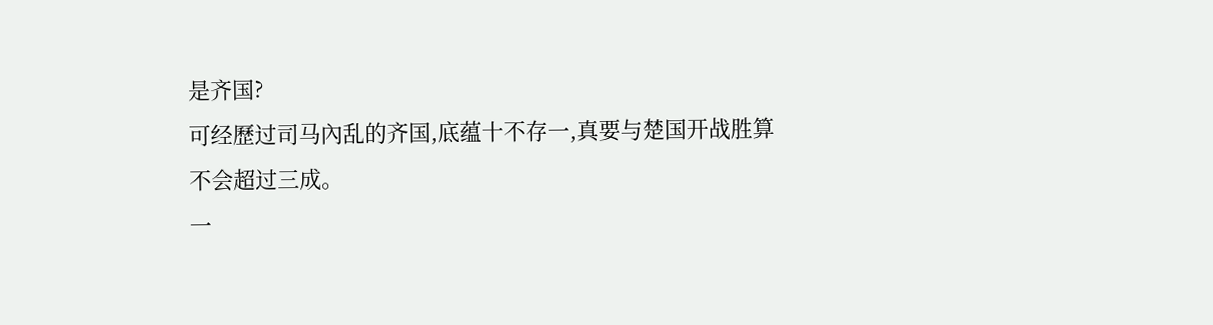是齐国?
可经歷过司马內乱的齐国,底蕴十不存一,真要与楚国开战胜算不会超过三成。
一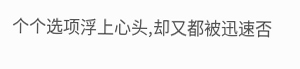个个选项浮上心头,却又都被迅速否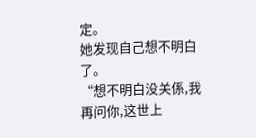定。
她发现自己想不明白了。
“想不明白没关係,我再问你,这世上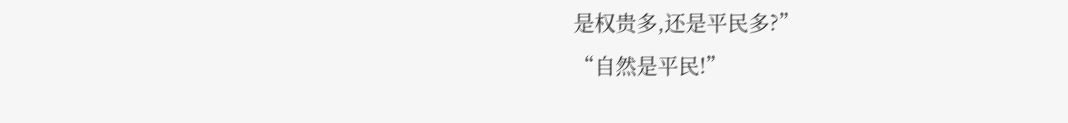是权贵多,还是平民多?”
“自然是平民!”